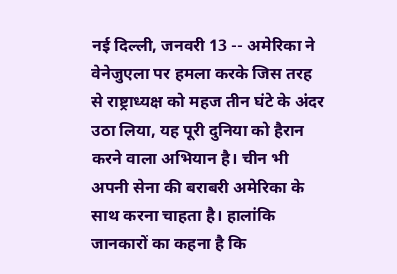नई दिल्ली, जनवरी 13 -- अमेरिका ने वेनेजुएला पर हमला करके जिस तरह से राष्ट्राध्यक्ष को महज तीन घंटे के अंदर उठा लिया, यह पूरी दुनिया को हैरान करने वाला अभियान है। चीन भी अपनी सेना की बराबरी अमेरिका के साथ करना चाहता है। हालांकि जानकारों का कहना है कि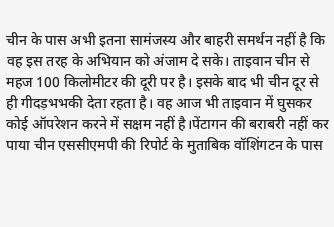चीन के पास अभी इतना सामंजस्य और बाहरी समर्थन नहीं है कि वह इस तरह के अभियान को अंजाम दे सके। ताइवान चीन से महज 100 किलोमीटर की दूरी पर है। इसके बाद भी चीन दूर से ही गीदड़भभकी देता रहता है। वह आज भी ताइवान में घुसकर कोई ऑपरेशन करने में सक्षम नहीं है।पेंटागन की बराबरी नहीं कर पाया चीन एससीएमपी की रिपोर्ट के मुताबिक वॉशिंगटन के पास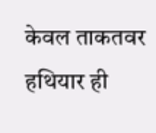केवल ताकतवर हथियार ही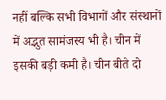नहीं बल्कि सभी विभागों और संस्थानों में अद्भुत सामंजस्य भी है। चीन में इसकी बड़ी कमी है। चीन बीते दो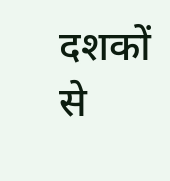दशकों से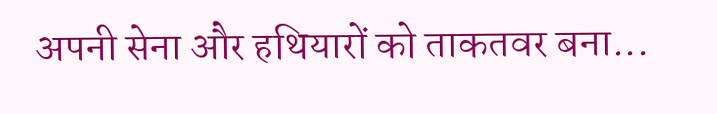अपनी सेना और हथियारों को ताकतवर बना...